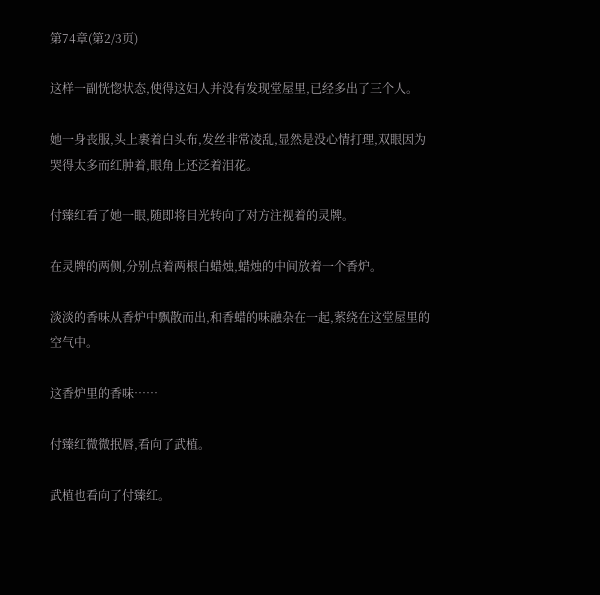第74章(第2/3页)

这样一副恍惚状态,使得这妇人并没有发现堂屋里,已经多出了三个人。

她一身丧服,头上裹着白头布,发丝非常凌乱,显然是没心情打理,双眼因为哭得太多而红肿着,眼角上还泛着泪花。

付臻红看了她一眼,随即将目光转向了对方注视着的灵牌。

在灵牌的两侧,分别点着两根白蜡烛,蜡烛的中间放着一个香炉。

淡淡的香味从香炉中飘散而出,和香蜡的味融杂在一起,萦绕在这堂屋里的空气中。

这香炉里的香味……

付臻红微微抿唇,看向了武植。

武植也看向了付臻红。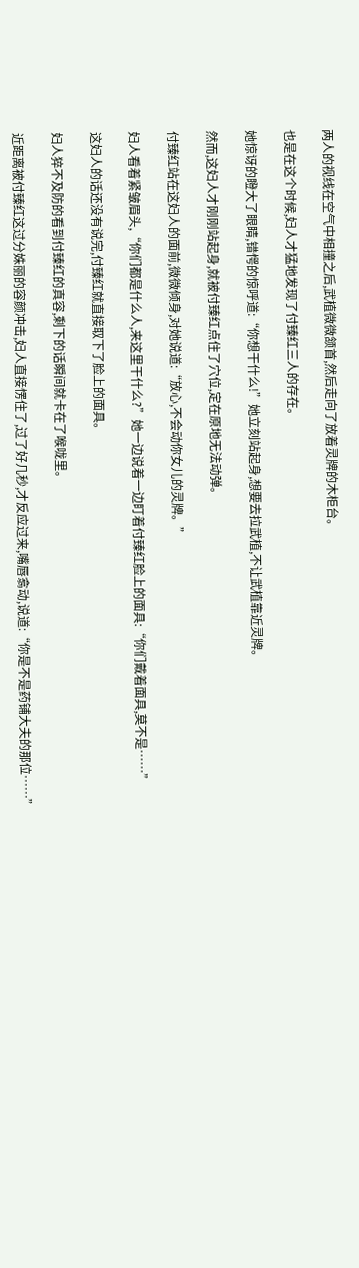两人的视线在空气中相撞之后,武植微微颔首,然后走向了放着灵牌的木柜台。

也是在这个时候,妇人才猛地发现了付臻红三人的存在。

她惊讶的瞪大了眼睛,错愕的惊呼道:“你想干什么!”她立刻站起身,想要去拉武植,不让武植靠近灵牌。

然而,这妇人才刚刚站起身,就被付臻红点住了穴位,定在原地无法动弹。

付臻红站在这妇人的面前,微微倾身,对她说道:“放心,不会动你女儿的灵牌。”

妇人看着紧皱眉头,“你们都是什么人,来这里干什么?”她一边说着一边盯着付臻红脸上的面具:“你们戴着面具,莫不是……”

这妇人的话还没有说完,付臻红就直接取下了脸上的面具。

妇人猝不及防的看到付臻红的真容,剩下的话瞬间就卡在了喉咙里。

近距离被付臻红这过分姝丽的容颜冲击,妇人直接愣住了,过了好几秒,才反应过来,嘴唇翕动,说道:“你是不是药铺大夫的那位……”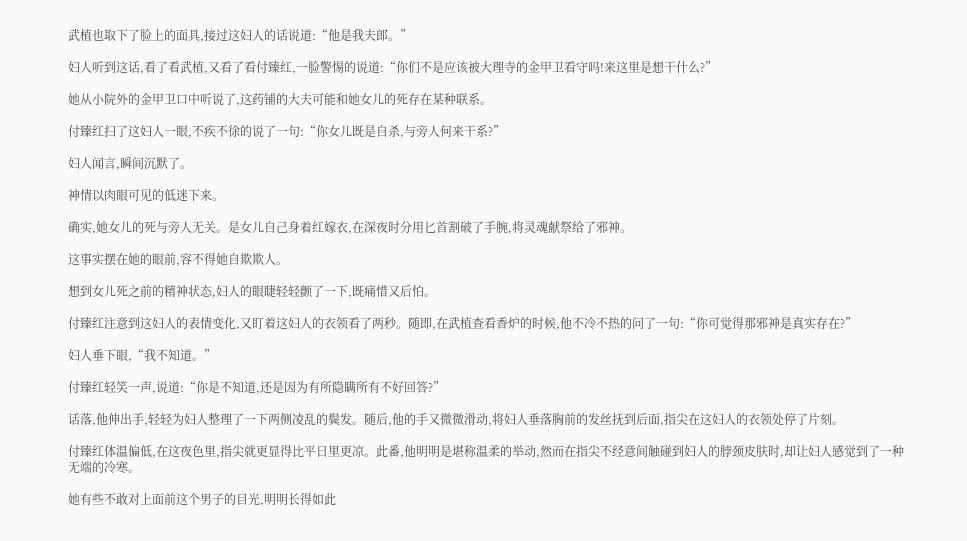武植也取下了脸上的面具,接过这妇人的话说道:“他是我夫郎。”

妇人听到这话,看了看武植,又看了看付臻红,一脸警惕的说道:“你们不是应该被大理寺的金甲卫看守吗!来这里是想干什么?”

她从小院外的金甲卫口中听说了,这药铺的大夫可能和她女儿的死存在某种联系。

付臻红扫了这妇人一眼,不疾不徐的说了一句:“你女儿既是自杀,与旁人何来干系?”

妇人闻言,瞬间沉默了。

神情以肉眼可见的低迷下来。

确实,她女儿的死与旁人无关。是女儿自己身着红嫁衣,在深夜时分用匕首割破了手腕,将灵魂献祭给了邪神。

这事实摆在她的眼前,容不得她自欺欺人。

想到女儿死之前的精神状态,妇人的眼睫轻轻颤了一下,既痛惜又后怕。

付臻红注意到这妇人的表情变化,又盯着这妇人的衣领看了两秒。随即,在武植查看香炉的时候,他不冷不热的问了一句:“你可觉得那邪神是真实存在?”

妇人垂下眼,“我不知道。”

付臻红轻笑一声,说道:“你是不知道,还是因为有所隐瞒所有不好回答?”

话落,他伸出手,轻轻为妇人整理了一下两侧凌乱的鬓发。随后,他的手又微微滑动,将妇人垂落胸前的发丝抚到后面,指尖在这妇人的衣领处停了片刻。

付臻红体温偏低,在这夜色里,指尖就更显得比平日里更凉。此番,他明明是堪称温柔的举动,然而在指尖不经意间触碰到妇人的脖颈皮肤时,却让妇人感觉到了一种无端的冷寒。

她有些不敢对上面前这个男子的目光,明明长得如此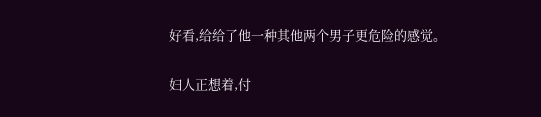好看,给给了他一种其他两个男子更危险的感觉。

妇人正想着,付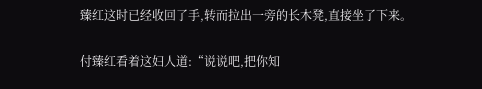臻红这时已经收回了手,转而拉出一旁的长木凳,直接坐了下来。

付臻红看着这妇人道:“说说吧,把你知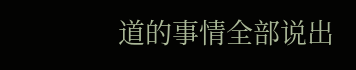道的事情全部说出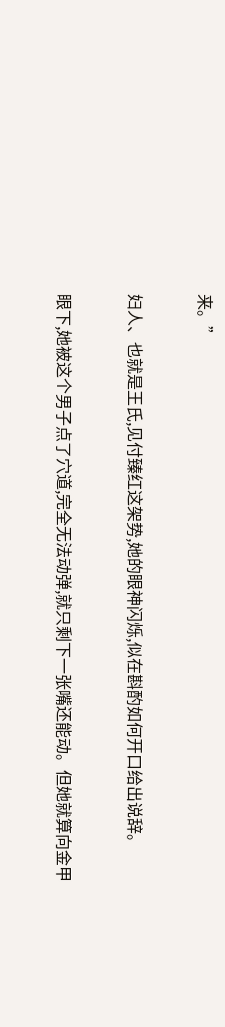来。”

妇人、也就是王氏,见付臻红这架势,她的眼神闪烁,似在斟酌如何开口给出说辞。

眼下,她被这个男子点了穴道,完全无法动弹,就只剩下一张嘴还能动。但她就算向金甲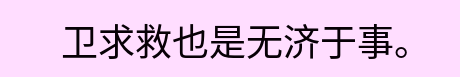卫求救也是无济于事。